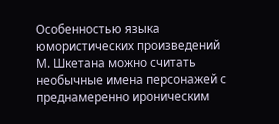Особенностью языка юмористических произведений М. Шкетана можно считать  необычные имена персонажей с преднамеренно ироническим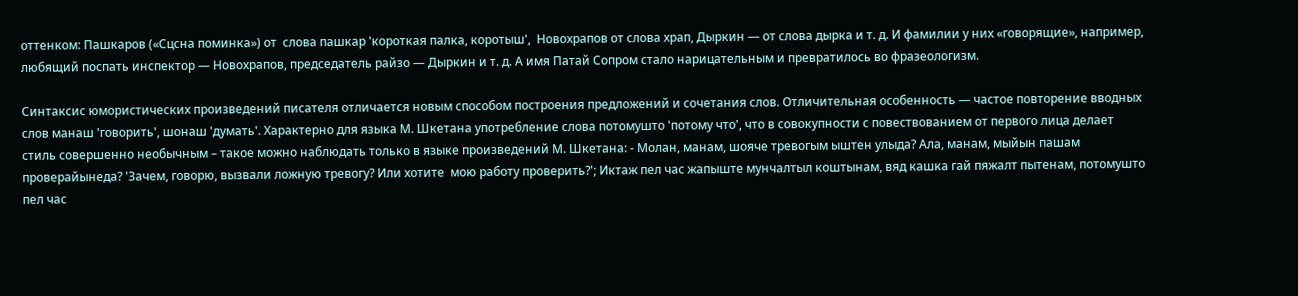оттенком: Пашкаров («Сцсна поминка») от  слова пашкар 'короткая палка, коротыш',  Новохрапов от слова храп, Дыркин — от слова дырка и т. д. И фамилии у них «говорящие», например, любящий поспать инспектор — Новохрапов, председатель райзо — Дыркин и т. д. А имя Патай Сопром стало нарицательным и превратилось во фразеологизм.

Синтаксис юмористических произведений писателя отличается новым способом построения предложений и сочетания слов. Отличительная особенность — частое повторение вводных слов манаш 'говорить', шонаш 'думать'. Характерно для языка М. Шкетана употребление слова потомушто 'потому что', что в совокупности с повествованием от первого лица делает стиль совершенно необычным – такое можно наблюдать только в языке произведений М. Шкетана: - Молан, манам, шояче тревогым ыштен улыда? Ала, манам, мыйын пашам проверайынеда? 'Зачем, говорю, вызвали ложную тревогу? Или хотите  мою работу проверить?'; Иктаж пел час жапыште мунчалтыл коштынам, вяд кашка гай пяжалт пытенам, потомушто пел час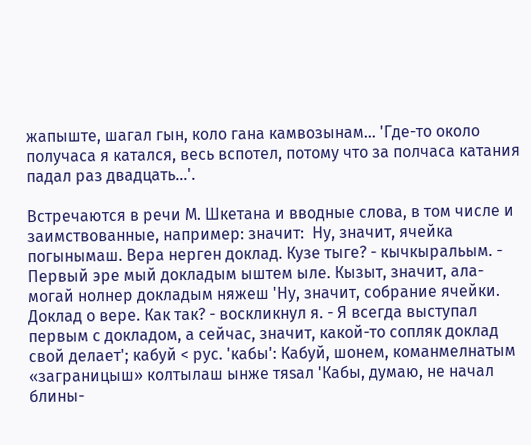жапыште, шагал гын, коло гана камвозынам... 'Где-то около получаса я катался, весь вспотел, потому что за полчаса катания падал раз двадцать…'.

Встречаются в речи М. Шкетана и вводные слова, в том числе и заимствованные, например: значит:  Ну, значит, ячейка погынымаш. Вера нерген доклад. Кузе тыге? - кычкыральым. - Первый эре мый докладым ыштем ыле. Кызыт, значит, ала-могай нолнер докладым няжеш 'Ну, значит, собрание ячейки. Доклад о вере. Как так? - воскликнул я. - Я всегда выступал первым с докладом, а сейчас, значит, какой-то сопляк доклад свой делает'; кабуй < рус. 'кабы': Кабуй, шонем, команмелнатым «заграницыш» колтылаш ынже тяѕал 'Кабы, думаю, не начал блины-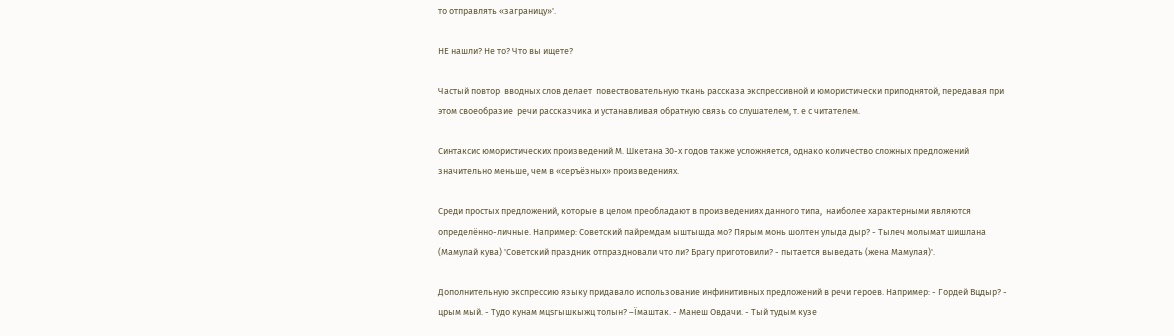то отправлять «заграницу»'.

НЕ нашли? Не то? Что вы ищете?

Частый повтор  вводных слов делает  повествовательную ткань рассказа экспрессивной и юмористически приподнятой, передавая при этом своеобразие  речи рассказчика и устанавливая обратную связь со слушателем, т. е с читателем.

Синтаксис юмористических произведений М. Шкетана 30-х годов также усложняется, однако количество сложных предложений значительно меньше, чем в «серъёзных» произведениях.

Среди простых предложений, которые в целом преобладают в произведениях данного типа,  наиболее характерными являются определённо-личные. Например: Советский пайремдам ыштышда мо? Пярым монь шолтен улыда дыр? - Тылеч молымат шишлана (Мамулай кува) 'Советский праздник отпраздновали что ли? Брагу приготовили? - пытается выведать (жена Мамулая)'.

Дополнительную экспрессию языку придавало использование инфинитивных предложений в речи героев. Например: - Гордей Вцдыр? - црым мый. - Тудо кунам мцѕгышкыжц толын? –Їмаштак. - Манеш Овдачи. - Тый тудым кузе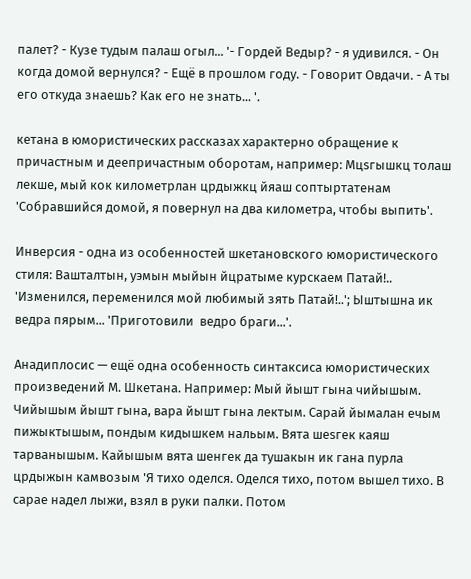палет? - Кузе тудым палаш огыл... '- Гордей Ведыр? - я удивился. - Он когда домой вернулся? - Ещё в прошлом году. - Говорит Овдачи. - А ты его откуда знаешь? Как его не знать... '.

кетана в юмористических рассказах характерно обращение к причастным и деепричастным оборотам, например: Мцѕгышкц толаш лекше, мый кок километрлан црдыжкц йяаш соптыртатенам 'Собравшийся домой, я повернул на два километра, чтобы выпить'.

Инверсия - одна из особенностей шкетановского юмористического стиля: Вашталтын, уэмын мыйын йцратыме курскаем Патай!.. 'Изменился, переменился мой любимый зять Патай!..'; Ыштышна ик ведра пярым... 'Приготовили  ведро браги...'.

Анадиплосис — ещё одна особенность синтаксиса юмористических произведений М. Шкетана. Например: Мый йышт гына чийышым. Чийышым йышт гына, вара йышт гына лектым. Сарай йымалан ечым пижыктышым, пондым кидышкем нальым. Вята шеѕгек каяш тарванышым. Кайышым вята шенгек да тушакын ик гана пурла црдыжын камвозым 'Я тихо оделся. Оделся тихо, потом вышел тихо. В сарае надел лыжи, взял в руки палки. Потом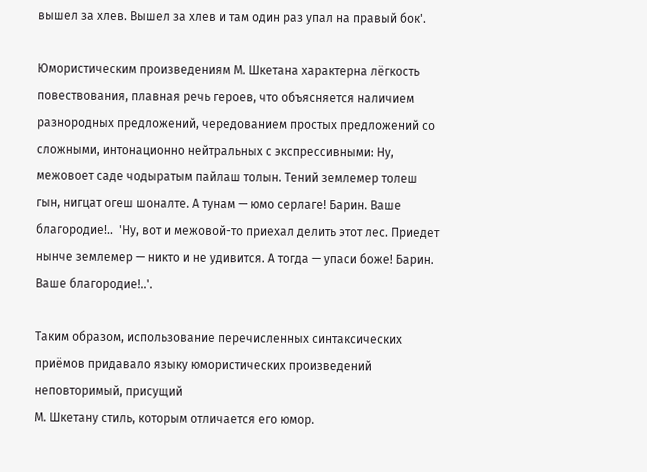вышел за хлев. Вышел за хлев и там один раз упал на правый бок'.

Юмористическим произведениям М. Шкетана характерна лёгкость  повествования, плавная речь героев, что объясняется наличием  разнородных предложений, чередованием простых предложений со сложными, интонационно нейтральных с экспрессивными: Ну, межовоет саде чодыратым пайлаш толын. Тений землемер толеш гын, нигцат огеш шоналте. А тунам — юмо серлаге! Барин. Ваше благородие!..  'Ну, вот и межовой-то приехал делить этот лес. Приедет нынче землемер — никто и не удивится. А тогда — упаси боже! Барин. Ваше благородие!..'.

Таким образом, использование перечисленных синтаксических приёмов придавало языку юмористических произведений неповторимый, присущий
М. Шкетану стиль, которым отличается его юмор.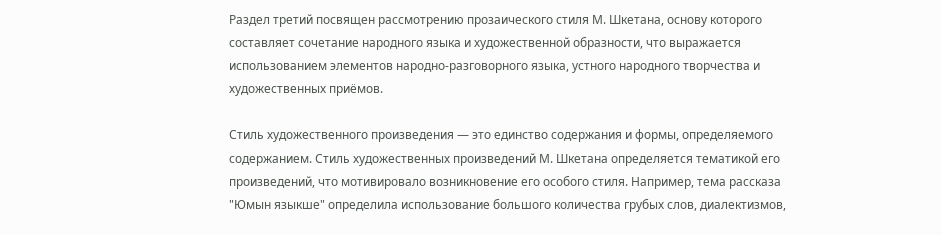Раздел третий посвящен рассмотрению прозаического стиля М. Шкетана, основу которого составляет сочетание народного языка и художественной образности, что выражается использованием элементов народно-разговорного языка, устного народного творчества и художественных приёмов.

Стиль художественного произведения — это единство содержания и формы, определяемого содержанием. Стиль художественных произведений М. Шкетана определяется тематикой его произведений, что мотивировало возникновение его особого стиля. Например, тема рассказа "Юмын языкше" определила использование большого количества грубых слов, диалектизмов,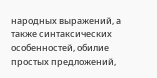народных выражений, а также синтаксических особенностей, обилие  простых предложений,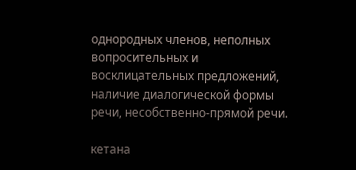однородных членов, неполных вопросительных и восклицательных предложений, наличие диалогической формы речи, несобственно-прямой речи.

кетана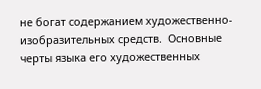не богат содержанием художественно-изобразительных средств.  Основные черты языка его художественных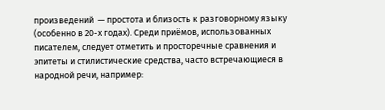произведений  — простота и близость к разговорному языку (особенно в 20-х годах). Среди приёмов, использованных писателем, следует отметить и просторечные сравнения и эпитеты и стилистические средства, часто встречающиеся в народной речи, например: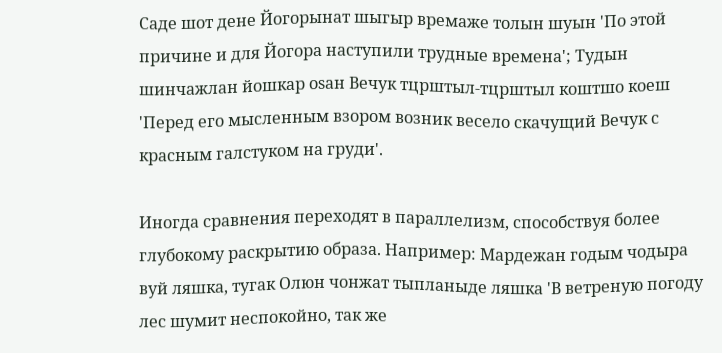Саде шот дене Йогорынат шыгыр времаже толын шуын 'По этой причине и для Йогора наступили трудные времена'; Тудын шинчажлан йошкар оѕан Вечук тцрштыл-тцрштыл коштшо коеш 'Перед его мысленным взором возник весело скачущий Вечук с красным галстуком на груди'.

Иногда сравнения переходят в параллелизм, способствуя более глубокому раскрытию образа. Например: Мардежан годым чодыра вуй ляшка, тугак Олюн чонжат тыпланыде ляшка 'В ветреную погоду лес шумит неспокойно, так же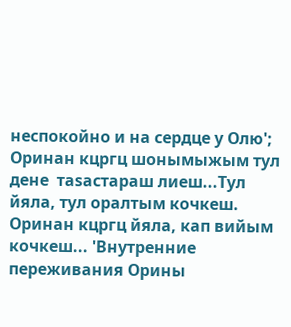неспокойно и на сердце у Олю'; Оринан кцргц шонымыжым тул дене  таѕастараш лиеш...Тул йяла, тул оралтым кочкеш. Оринан кцргц йяла, кап вийым кочкеш... 'Внутренние переживания Орины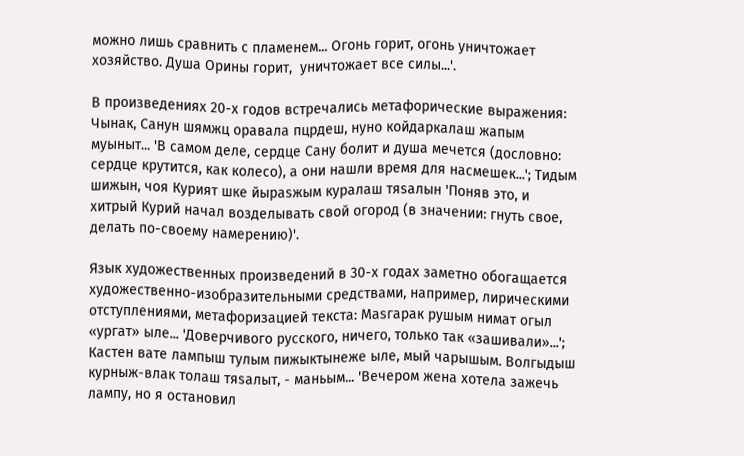можно лишь сравнить с пламенем... Огонь горит, огонь уничтожает хозяйство. Душа Орины горит,  уничтожает все силы...'.

В произведениях 20-х годов встречались метафорические выражения: Чынак, Санун шямжц оравала пцрдеш, нуно койдаркалаш жапым муыныт... 'В самом деле, сердце Сану болит и душа мечется (дословно: сердце крутится, как колесо), а они нашли время для насмешек...'; Тидым шижын, чоя Курият шке йыраѕжым куралаш тяѕалын 'Поняв это, и хитрый Курий начал возделывать свой огород (в значении: гнуть свое, делать по-своему намерению)'.

Язык художественных произведений в 30-х годах заметно обогащается художественно-изобразительными средствами, например, лирическими  отступлениями, метафоризацией текста: Маѕгарак рушым нимат огыл «ургат» ыле... 'Доверчивого русского, ничего, только так «зашивали»...'; Кастен вате лампыш тулым пижыктынеже ыле, мый чарышым. Волгыдыш курныж-влак толаш тяѕалыт, - маньым... 'Вечером жена хотела зажечь лампу, но я остановил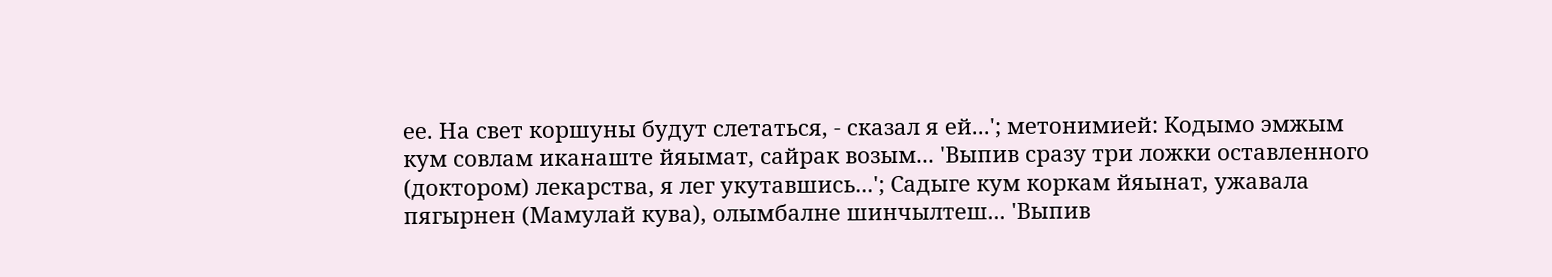ее. На свет коршуны будут слетаться, - сказал я ей...'; метонимией: Кодымо эмжым кум совлам иканаште йяымат, сайрак возым... 'Выпив сразу три ложки оставленного (доктором) лекарства, я лег укутавшись...'; Садыге кум коркам йяынат, ужавала пягырнен (Мамулай кува), олымбалне шинчылтеш... 'Выпив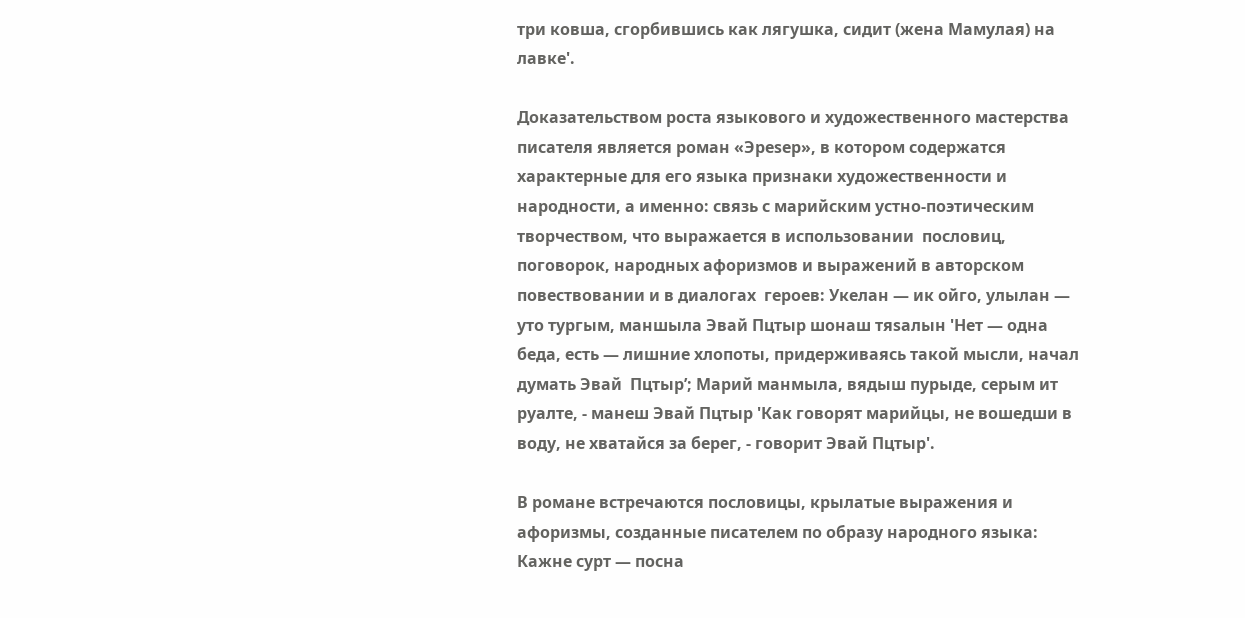три ковша, сгорбившись как лягушка, сидит (жена Мамулая) на лавке'.

Доказательством роста языкового и художественного мастерства писателя является роман «Эреѕер», в котором содержатся характерные для его языка признаки художественности и народности, а именно: связь с марийским устно-поэтическим творчеством, что выражается в использовании  пословиц, поговорок, народных афоризмов и выражений в авторском повествовании и в диалогах  героев: Укелан — ик ойго, улылан — уто тургым, маншыла Эвай Пцтыр шонаш тяѕалын 'Нет — одна беда, есть — лишние хлопоты, придерживаясь такой мысли, начал думать Эвай  Пцтыр’; Марий манмыла, вядыш пурыде, серым ит руалте, - манеш Эвай Пцтыр 'Как говорят марийцы, не вошедши в воду, не хватайся за берег, - говорит Эвай Пцтыр'.

В романе встречаются пословицы, крылатые выражения и афоризмы, созданные писателем по образу народного языка: Кажне сурт — посна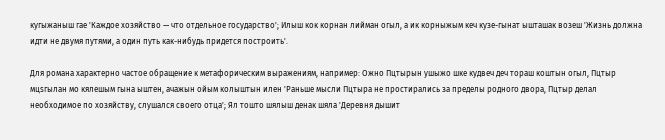кугыжаныш гае 'Каждое хозяйство — что отдельное государство'; Илыш кок корнан лийман огыл, а ик корныжым кеч кузе-гынат ышташак возеш 'Жизнь должна идти не двумя путями, а один путь как-нибудь придется построить'.

Для романа характерно частое обращение к метафорическим выражениям, например: Ожно Пцтырын ушыжо шке кудвеч деч тораш коштын огыл, Пцтыр мцѕгылан мо кялешым гына ыштен, ачажын ойым колыштын илен 'Раньше мысли Пцтыра не простирались за пределы родного двора, Пцтыр делал необходимое по хозяйству, слушался своего отца'; Ял тошто шялыш денак шяла 'Деревня дышит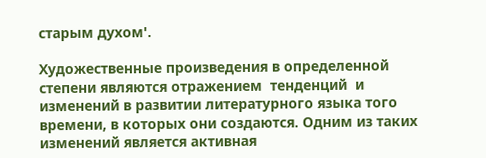старым духом'.

Художественные произведения в определенной степени являются отражением  тенденций  и изменений в развитии литературного языка того времени, в которых они создаются. Одним из таких изменений является активная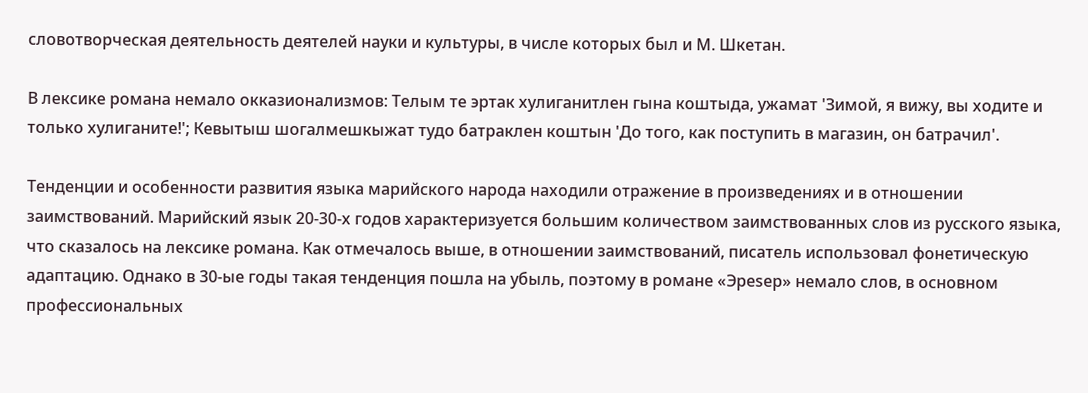словотворческая деятельность деятелей науки и культуры, в числе которых был и М. Шкетан.

В лексике романа немало окказионализмов: Телым те эртак хулиганитлен гына коштыда, ужамат 'Зимой, я вижу, вы ходите и только хулиганите!'; Кевытыш шогалмешкыжат тудо батраклен коштын 'До того, как поступить в магазин, он батрачил'.

Тенденции и особенности развития языка марийского народа находили отражение в произведениях и в отношении заимствований. Марийский язык 20-30-х годов характеризуется большим количеством заимствованных слов из русского языка, что сказалось на лексике романа. Как отмечалось выше, в отношении заимствований, писатель использовал фонетическую адаптацию. Однако в 30-ые годы такая тенденция пошла на убыль, поэтому в романе «Эреѕер» немало слов, в основном профессиональных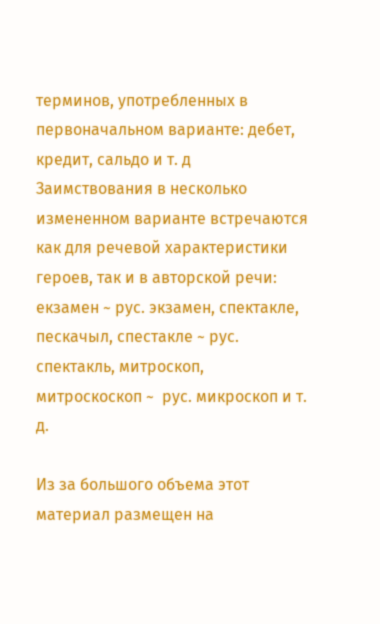терминов, употребленных в первоначальном варианте: дебет, кредит, сальдо и т. д  Заимствования в несколько измененном варианте встречаются как для речевой характеристики героев, так и в авторской речи: екзамен ~ рус. экзамен, спектакле, пескачыл, спестакле ~ рус. спектакль, митроскоп, митроскоскоп ~  рус. микроскоп и т. д.

Из за большого объема этот материал размещен на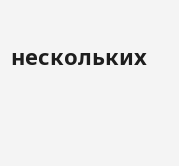нескольких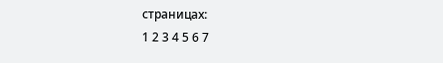страницах:
1 2 3 4 5 6 7